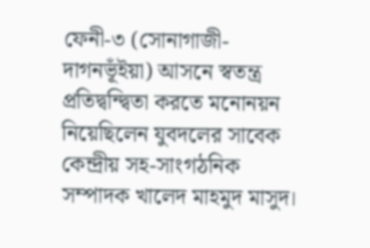ফেনী-৩ (সোনাগাজী-দাগনভূঁইয়া) আসনে স্বতন্ত্র প্রতিদ্বন্দ্বিতা করতে মনোনয়ন নিয়েছিলেন যুবদলের সাবেক কেন্দ্রীয় সহ-সাংগঠনিক সম্পাদক খালেদ মাহমুদ মাসুদ।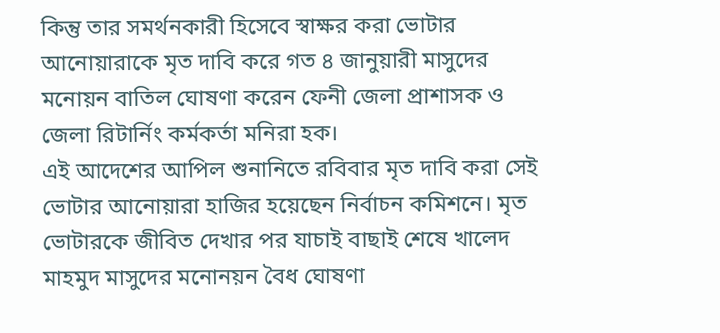কিন্তু তার সমর্থনকারী হিসেবে স্বাক্ষর করা ভোটার আনোয়ারাকে মৃত দাবি করে গত ৪ জানুয়ারী মাসুদের মনোয়ন বাতিল ঘোষণা করেন ফেনী জেলা প্রাশাসক ও জেলা রিটার্নিং কর্মকর্তা মনিরা হক।
এই আদেশের আপিল শুনানিতে রবিবার মৃত দাবি করা সেই ভোটার আনোয়ারা হাজির হয়েছেন নির্বাচন কমিশনে। মৃত ভোটারকে জীবিত দেখার পর যাচাই বাছাই শেষে খালেদ মাহমুদ মাসুদের মনোনয়ন বৈধ ঘোষণা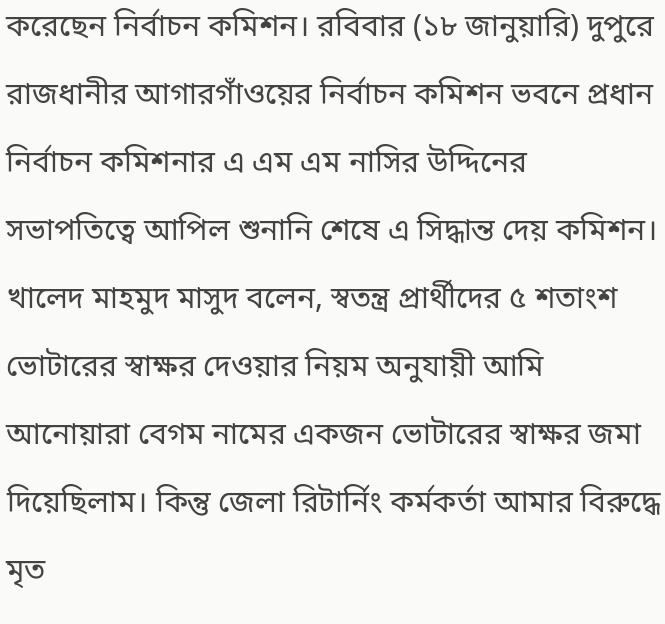করেছেন নির্বাচন কমিশন। রবিবার (১৮ জানুয়ারি) দুপুরে রাজধানীর আগারগাঁওয়ের নির্বাচন কমিশন ভবনে প্রধান নির্বাচন কমিশনার এ এম এম নাসির উদ্দিনের সভাপতিত্বে আপিল শুনানি শেষে এ সিদ্ধান্ত দেয় কমিশন।
খালেদ মাহমুদ মাসুদ বলেন, স্বতন্ত্র প্রার্থীদের ৫ শতাংশ ভোটারের স্বাক্ষর দেওয়ার নিয়ম অনুযায়ী আমি আনোয়ারা বেগম নামের একজন ভোটারের স্বাক্ষর জমা দিয়েছিলাম। কিন্তু জেলা রিটার্নিং কর্মকর্তা আমার বিরুদ্ধে মৃত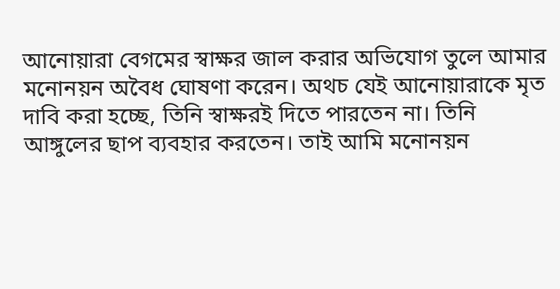আনোয়ারা বেগমের স্বাক্ষর জাল করার অভিযোগ তুলে আমার মনোনয়ন অবৈধ ঘোষণা করেন। অথচ যেই আনোয়ারাকে মৃত দাবি করা হচ্ছে, তিনি স্বাক্ষরই দিতে পারতেন না। তিনি আঙ্গুলের ছাপ ব্যবহার করতেন। তাই আমি মনোনয়ন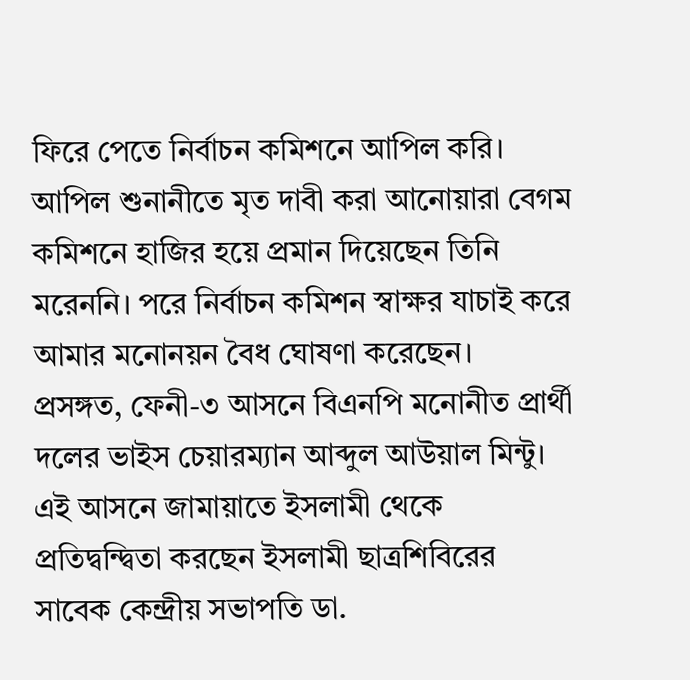ফিরে পেতে নির্বাচন কমিশনে আপিল করি। আপিল শুনানীতে মৃত দাবী করা আনোয়ারা বেগম কমিশনে হাজির হয়ে প্রমান দিয়েছেন তিনি মরেননি। পরে নির্বাচন কমিশন স্বাক্ষর যাচাই করে আমার মনোনয়ন বৈধ ঘোষণা করেছেন।
প্রসঙ্গত, ফেনী-৩ আসনে বিএনপি মনোনীত প্রার্থী দলের ভাইস চেয়ারম্যান আব্দুল আউয়াল মিন্টু। এই আসনে জামায়াতে ইসলামী থেকে প্রতিদ্বন্দ্বিতা করছেন ইসলামী ছাত্রশিবিরের সাবেক কেন্দ্রীয় সভাপতি ডা.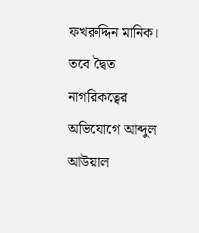ফখরুদ্দিন মানিক।
তবে দ্বৈত নাগরিকত্বের অভিযোগে আব্দুল আউয়াল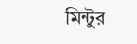মিন্টুর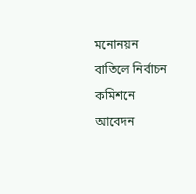মনোনয়ন বাতিলে নির্বাচন কমিশনে আবেদন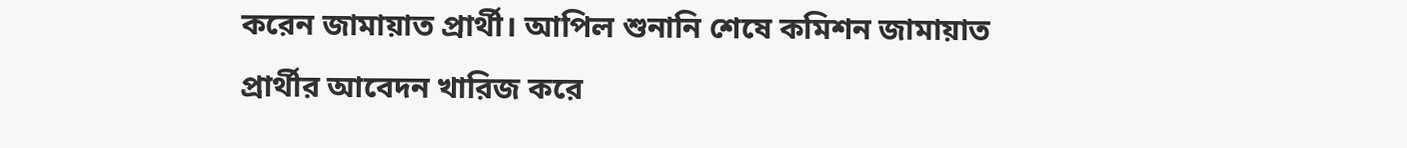করেন জামায়াত প্রার্থী। আপিল শুনানি শেষে কমিশন জামায়াত প্রার্থীর আবেদন খারিজ করে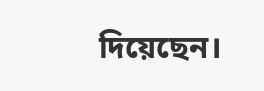দিয়েছেন।